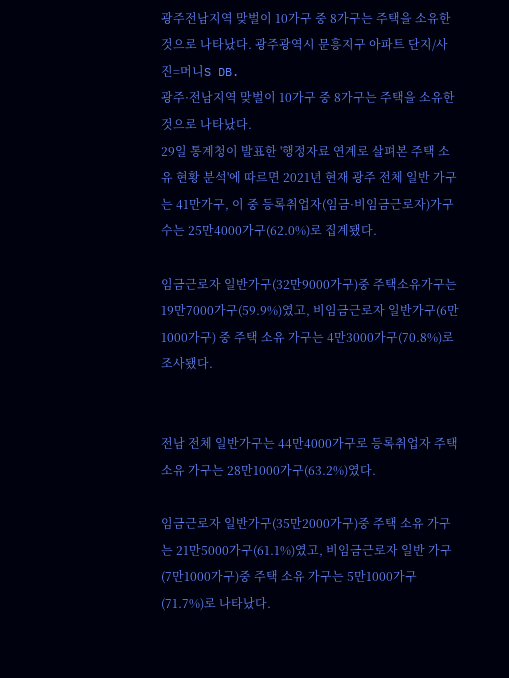광주전남지역 맞벌이 10가구 중 8가구는 주택을 소유한 것으로 나타났다. 광주광역시 문흥지구 아파트 단지/사진=머니S DB.
광주·전남지역 맞벌이 10가구 중 8가구는 주택을 소유한 것으로 나타났다.
29일 통계청이 발표한 '행정자료 연계로 살펴본 주택 소유 현황 분석'에 따르면 2021년 현재 광주 전체 일반 가구는 41만가구, 이 중 등록취업자(임금·비임금근로자)가구 수는 25만4000가구(62.0%)로 집계됐다.

임금근로자 일반가구(32만9000가구)중 주택소유가구는 19만7000가구(59.9%)였고, 비임금근로자 일반가구(6만1000가구) 중 주택 소유 가구는 4만3000가구(70.8%)로 조사됐다.


전남 전체 일반가구는 44만4000가구로 등록취업자 주택 소유 가구는 28만1000가구(63.2%)였다.

임금근로자 일반가구(35만2000가구)중 주택 소유 가구는 21만5000가구(61.1%)였고, 비임금근로자 일반 가구(7만1000가구)중 주택 소유 가구는 5만1000가구(71.7%)로 나타났다.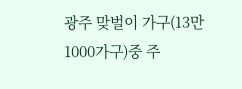광주 맞벌이 가구(13만1000가구)중 주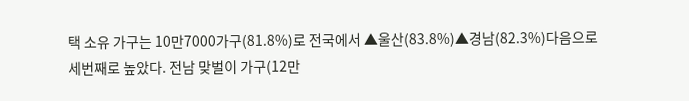택 소유 가구는 10만7000가구(81.8%)로 전국에서 ▲울산(83.8%)▲경남(82.3%)다음으로 세번째로 높았다. 전남 맞벌이 가구(12만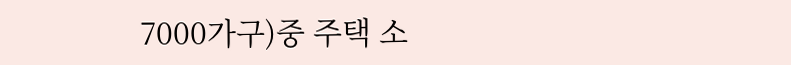7000가구)중 주택 소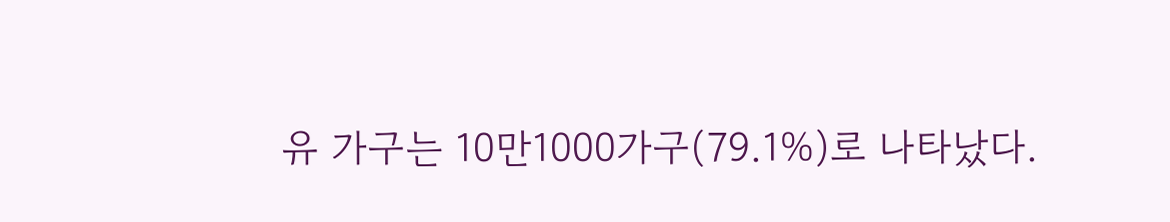유 가구는 10만1000가구(79.1%)로 나타났다.